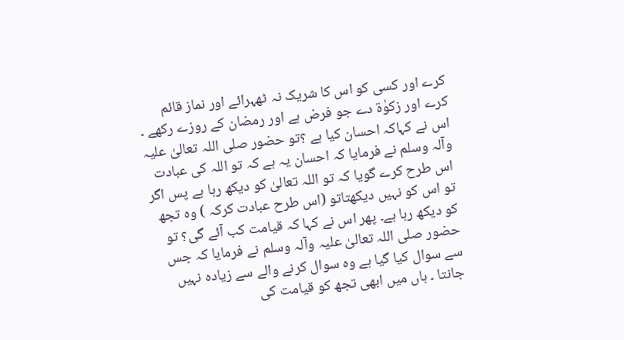کرے اور کسی کو اس کا شریک نہ ٹھہرائے اور نماز قائم کرے اور زکوٰۃ دے جو فرض ہے اور رمضان کے روزے رکھے ۔ اس نے کہاکہ احسان کیا ہے ؟تو حضور صلی اللہ تعالیٰ علیہ وآلہ وسلم نے فرمایا کہ احسان یہ ہے کہ تو اللہ کی عبادت اس طرح کرے گویا کہ تو اللہ تعالیٰ کو دیکھ رہا ہے پس اگر تو اس کو نہیں دیکھتاتو (اس طرح عبادت کرکہ ) وہ تجھ کو دیکھ رہا ہے۔ پھر اس نے کہا کہ قیامت کب آئے گی؟ تو حضور صلی اللہ تعالیٰ علیہ وآلہ وسلم نے فرمایا کہ جس سے سوال کیا گیا ہے وہ سوال کرنے والے سے زیادہ نہیں جانتا ۔ ہاں میں ابھی تجھ کو قیامت کی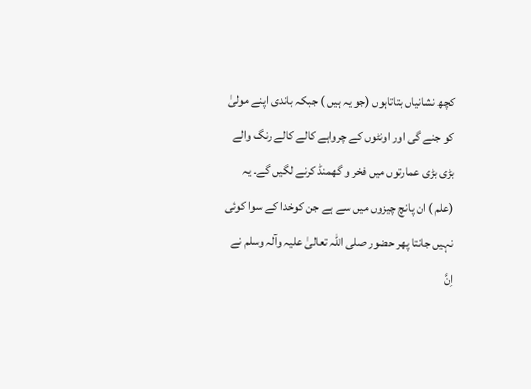کچھ نشانیاں بتاتاہوں (جو یہ ہیں ) جبکہ باندی اپنے مولیٰ کو جنے گی اور اونٹوں کے چرواہے کالے کالے رنگ والے بڑی بڑی عمارتوں میں فخر و گھمنڈ کرنے لگیں گے۔ یہ (علم ) ان پانچ چیزوں میں سے ہے جن کوخدا کے سوا کوئی نہیں جانتا پھر حضور صلی اللہ تعالیٰ علیہ وآلہ وسلم نے اِنَّ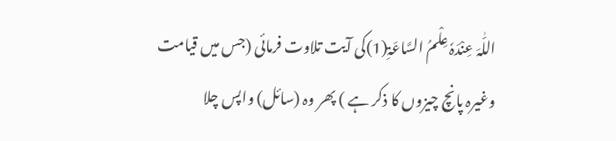اللّٰہَ عِنْدَہٗ عِلْمُ السَّاعَۃِ(1)کی آیت تلاوت فرمائی (جس میں قیامت وغیرہ پانچ چیزوں کا ذکر ہے ) پھر وہ (سائل) واپس چلا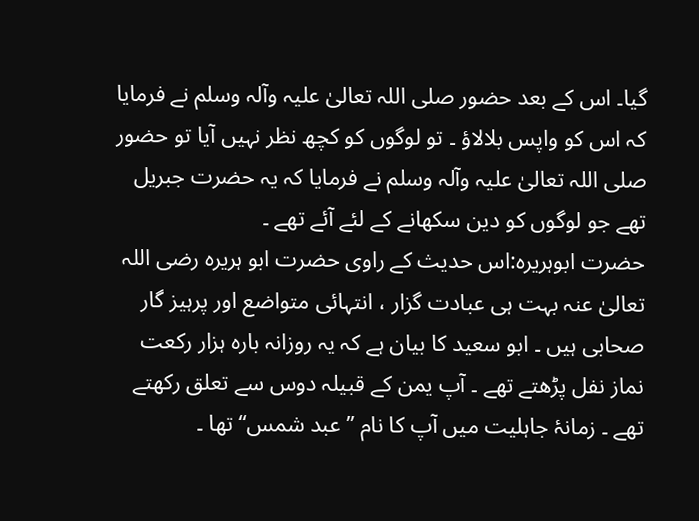گیا۔ اس کے بعد حضور صلی اللہ تعالیٰ علیہ وآلہ وسلم نے فرمایا کہ اس کو واپس بلالاؤ ۔ تو لوگوں کو کچھ نظر نہیں آیا تو حضور صلی اللہ تعالیٰ علیہ وآلہ وسلم نے فرمایا کہ یہ حضرت جبریل تھے جو لوگوں کو دین سکھانے کے لئے آئے تھے ۔
حضرت ابوہریرہ:اس حدیث کے راوی حضرت ابو ہریرہ رضی اللہ تعالیٰ عنہ بہت ہی عبادت گزار ، انتہائی متواضع اور پرہیز گار صحابی ہیں ۔ ابو سعید کا بیان ہے کہ یہ روزانہ بارہ ہزار رکعت نماز نفل پڑھتے تھے ۔ آپ یمن کے قبیلہ دوس سے تعلق رکھتے تھے ۔ زمانۂ جاہلیت میں آپ کا نام ’’عبد شمس‘‘ تھا ۔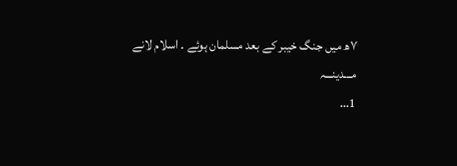۷ھ میں جنگ خیبر کے بعد مسلمان ہوئے ۔ اسلام لانے
مـــدینـــہ
1…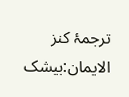ترجمۂ کنز الایمان:بیشک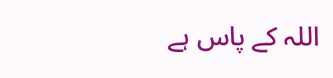اللہ کے پاس ہے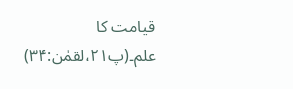قیامت کا علم۔(پ۲۱،لقمٰن:۳۴)